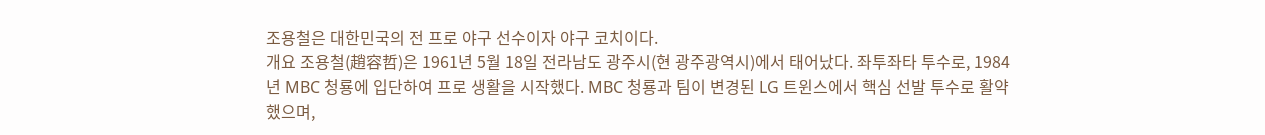조용철은 대한민국의 전 프로 야구 선수이자 야구 코치이다.
개요 조용철(趙容哲)은 1961년 5월 18일 전라남도 광주시(현 광주광역시)에서 태어났다. 좌투좌타 투수로, 1984년 MBC 청룡에 입단하여 프로 생활을 시작했다. MBC 청룡과 팀이 변경된 LG 트윈스에서 핵심 선발 투수로 활약했으며,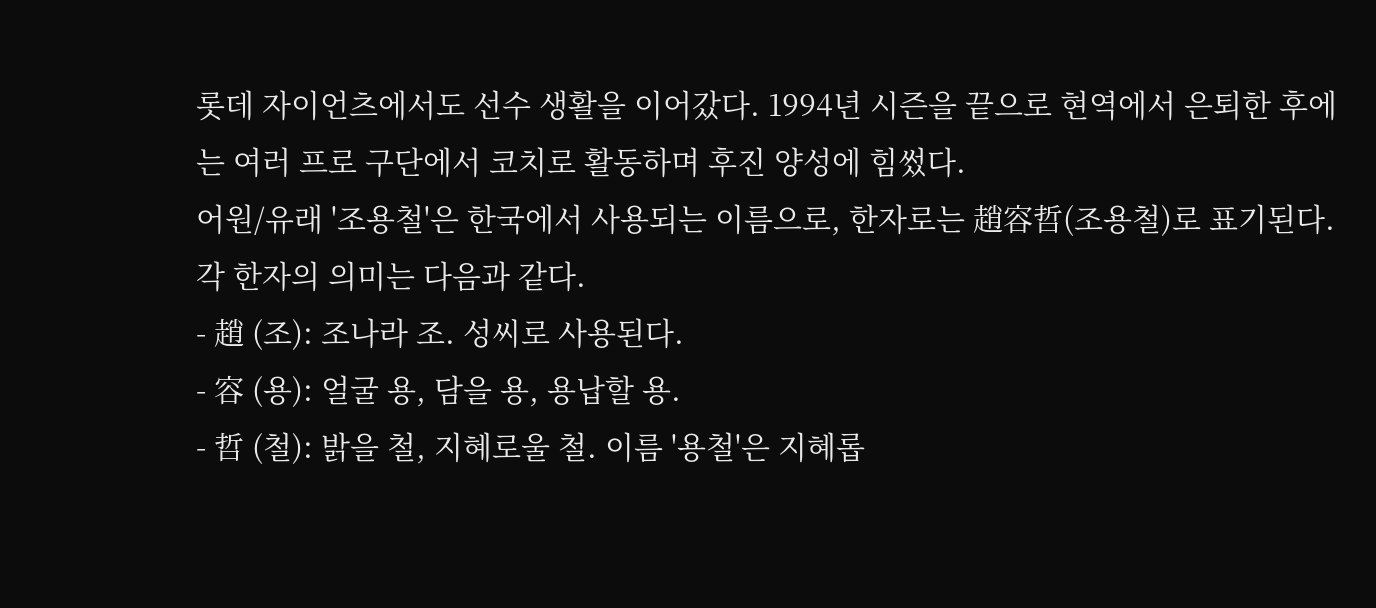롯데 자이언츠에서도 선수 생활을 이어갔다. 1994년 시즌을 끝으로 현역에서 은퇴한 후에는 여러 프로 구단에서 코치로 활동하며 후진 양성에 힘썼다.
어원/유래 '조용철'은 한국에서 사용되는 이름으로, 한자로는 趙容哲(조용철)로 표기된다. 각 한자의 의미는 다음과 같다.
- 趙 (조): 조나라 조. 성씨로 사용된다.
- 容 (용): 얼굴 용, 담을 용, 용납할 용.
- 哲 (철): 밝을 철, 지혜로울 철. 이름 '용철'은 지혜롭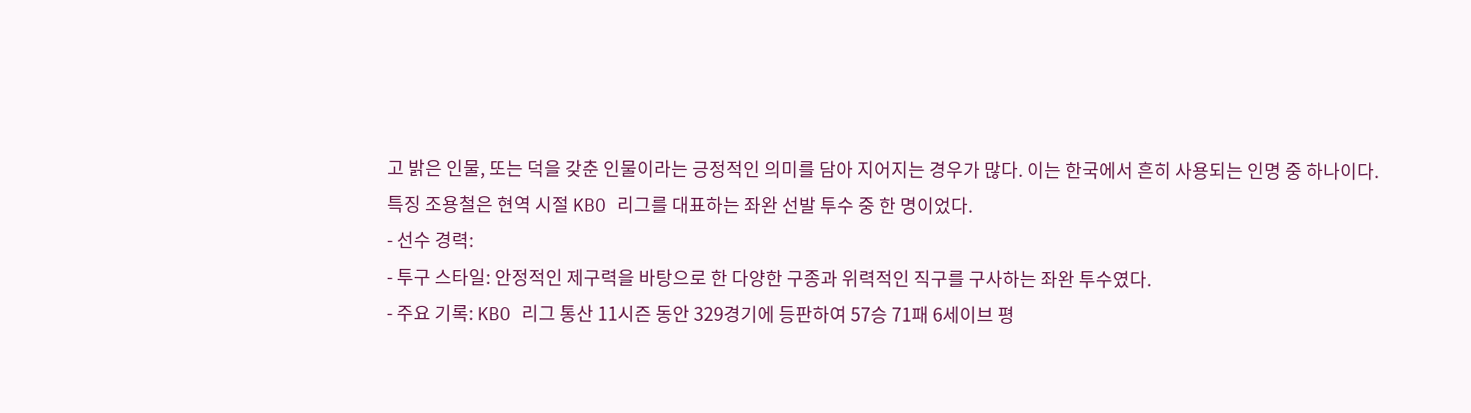고 밝은 인물, 또는 덕을 갖춘 인물이라는 긍정적인 의미를 담아 지어지는 경우가 많다. 이는 한국에서 흔히 사용되는 인명 중 하나이다.
특징 조용철은 현역 시절 KBO 리그를 대표하는 좌완 선발 투수 중 한 명이었다.
- 선수 경력:
- 투구 스타일: 안정적인 제구력을 바탕으로 한 다양한 구종과 위력적인 직구를 구사하는 좌완 투수였다.
- 주요 기록: KBO 리그 통산 11시즌 동안 329경기에 등판하여 57승 71패 6세이브 평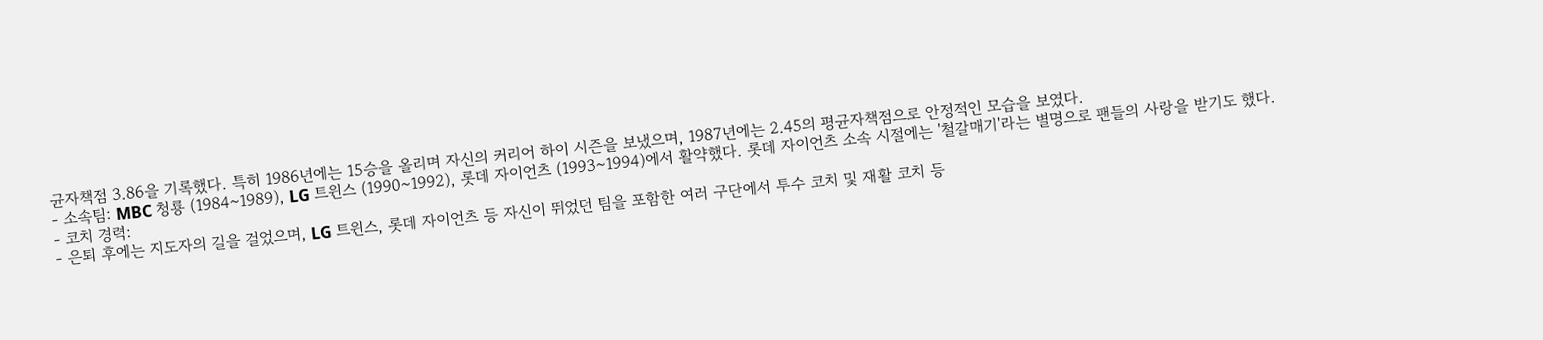균자책점 3.86을 기록했다. 특히 1986년에는 15승을 올리며 자신의 커리어 하이 시즌을 보냈으며, 1987년에는 2.45의 평균자책점으로 안정적인 모습을 보였다.
- 소속팀: MBC 청룡 (1984~1989), LG 트윈스 (1990~1992), 롯데 자이언츠 (1993~1994)에서 활약했다. 롯데 자이언츠 소속 시절에는 '철갈매기'라는 별명으로 팬들의 사랑을 받기도 했다.
- 코치 경력:
- 은퇴 후에는 지도자의 길을 걸었으며, LG 트윈스, 롯데 자이언츠 등 자신이 뛰었던 팀을 포함한 여러 구단에서 투수 코치 및 재활 코치 등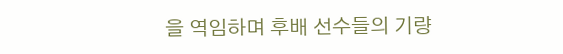을 역임하며 후배 선수들의 기량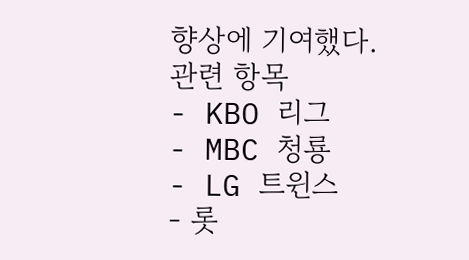향상에 기여했다.
관련 항목
- KBO 리그
- MBC 청룡
- LG 트윈스
- 롯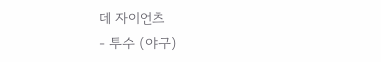데 자이언츠
- 투수 (야구)